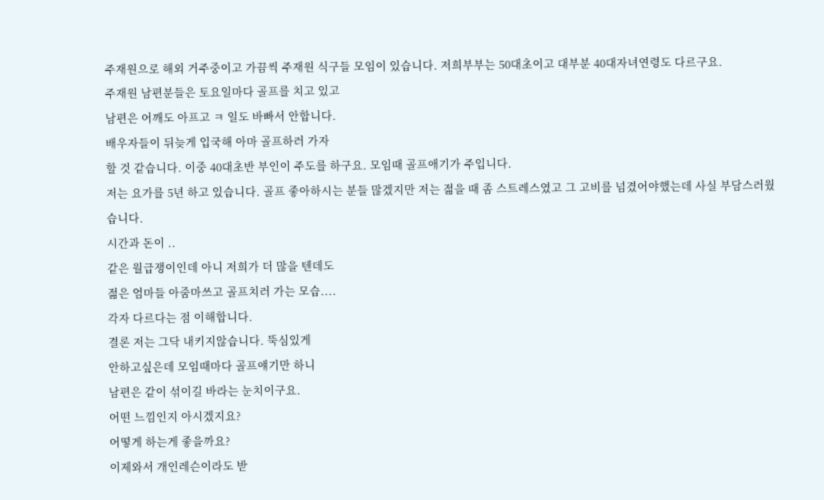주재원으로 해외 거주중이고 가끔씩 주재원 식구들 모임이 있습니다. 저희부부는 50대초이고 대부분 40대자녀연령도 다르구요.
주재원 남편분들은 토요일마다 골프를 치고 있고
남편은 어깨도 아프고 ㅋ 일도 바빠서 안합니다.
배우자들이 뒤늦게 입국해 아마 골프하러 가자
할 것 같습니다. 이중 40대초반 부인이 주도를 하구요. 모임때 골프애기가 주입니다.
저는 요가를 5년 하고 있습니다. 골프 좋아하시는 분들 많겠지만 저는 젊을 때 좀 스트레스였고 그 고비를 넘겼어야했는데 사실 부담스러웠습니다.
시간과 돈이 ..
같은 월급쟁이인데 아니 저희가 더 많을 텐데도
젊은 엄마들 아줌마쓰고 골프치러 가는 모습....
각자 다르다는 점 이해합니다.
결론 저는 그닥 내키지않습니다. 뚝심있게
안하고싶은데 모임때마다 골프얘기만 하니
남편은 같이 섞이길 바라는 눈치이구요.
어떤 느낌인지 아시겠지요?
어떻게 하는게 좋을까요?
이제와서 개인레슨이라도 받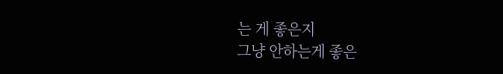는 게 좋은지
그냥 안하는게 좋은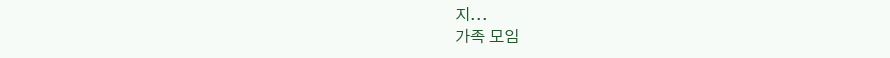지...
가족 모임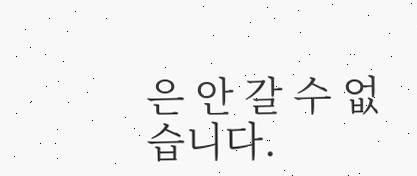은 안 갈 수 없습니다.